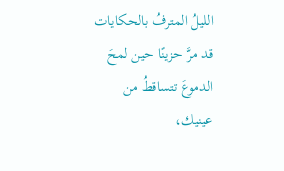الليلُ المترفُ بالحكايات
قد مرَّ حزينًا حين لمحَ
الدموعَ تتساقطُ من عينيك،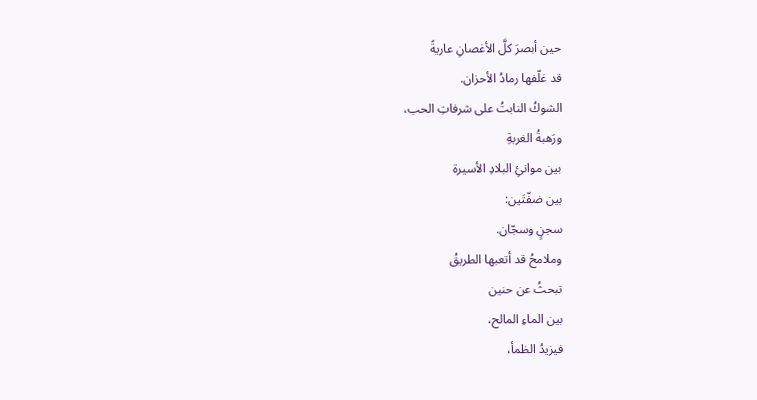حين أبصرَ كلَّ الأغصانِ عاريةً
قد غلّفها رمادُ الأحزان.
الشوكُ النابتُ على شرفاتِ الحب،
ورَهبةُ الغربةِ
بين موانئِ البلادِ الأسيرة
بين ضفّتَين:
سجنٍ وسجّان.
وملامحُ قد أتعبها الطريقُ
تبحثُ عن حنين
بين الماءِ المالح،
فيزيدُ الظمأ،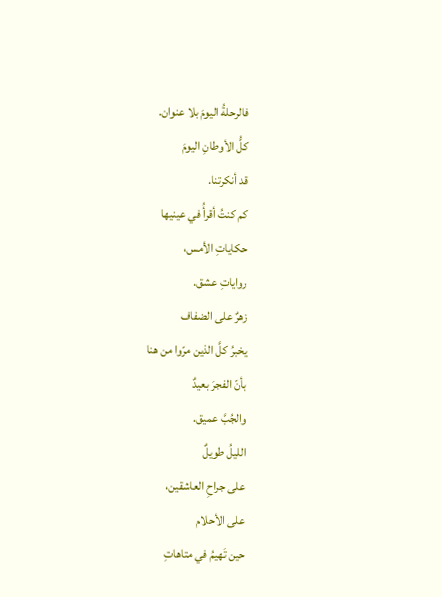فالرحلةُ اليومَ بلا عنوان.
كلُّ الأوطانِ اليومَ
قد أنكرتنا.
كم كنتُ أقرأُ في عينيها
حكاياتِ الأمس،
رواياتِ عشق.
زهرٌ على الضفاف
يخبرُ كلَّ الذين مرّوا من هنا
بأنّ الفجرَ بعيدٌ
والجُبَّ عميق.
الليلُ طويلٌ
على جراحِ العاشقين،
على الأحلام
حين تَهيمُ في متاهاتِ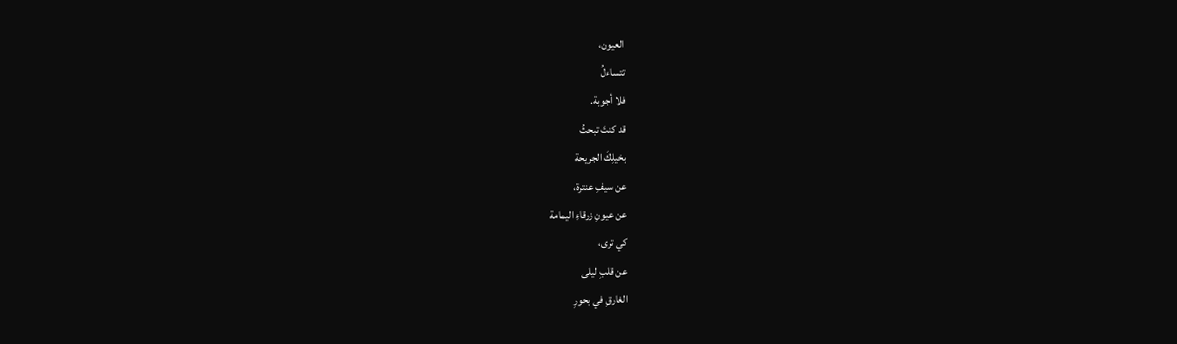العيون،
تتساءلُ
فلا أجوبة.
قد كنتَ تبحثُ
بخيلِكَ الجريحة
عن سيفِ عنترة،
عن عيونِ زرقاءِ اليمامة
كي ترى،
عن قلبِ ليلى
الغارقِ في بحورِ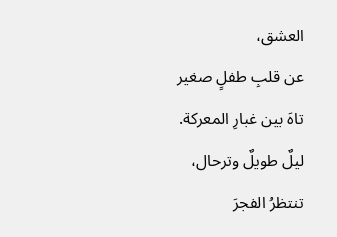العشق،
عن قلبِ طفلٍ صغير
تاهَ بين غبارِ المعركة.
ليلٌ طويلٌ وترحال،
تنتظرُ الفجرَ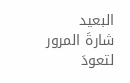البعيد
شارةَ المرور
لتعودَ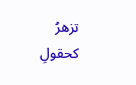تزهرُ
كحقولِ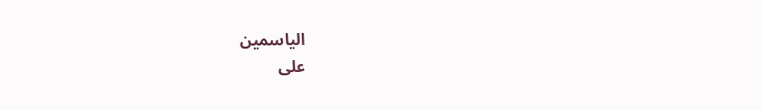الياسمين
على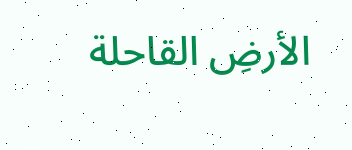الأرضِ القاحلة